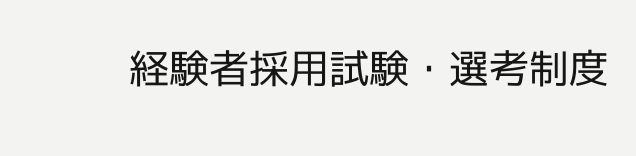経験者採用試験・選考制度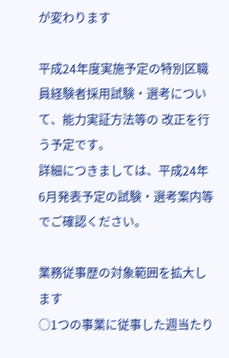が変わります

平成24年度実施予定の特別区職員経験者採用試験・選考について、能力実証方法等の 改正を行う予定です。
詳細につきましては、平成24年6月発表予定の試験・選考案内等でご確認ください。

業務従事歴の対象範囲を拡大します
○1つの事業に従事した週当たり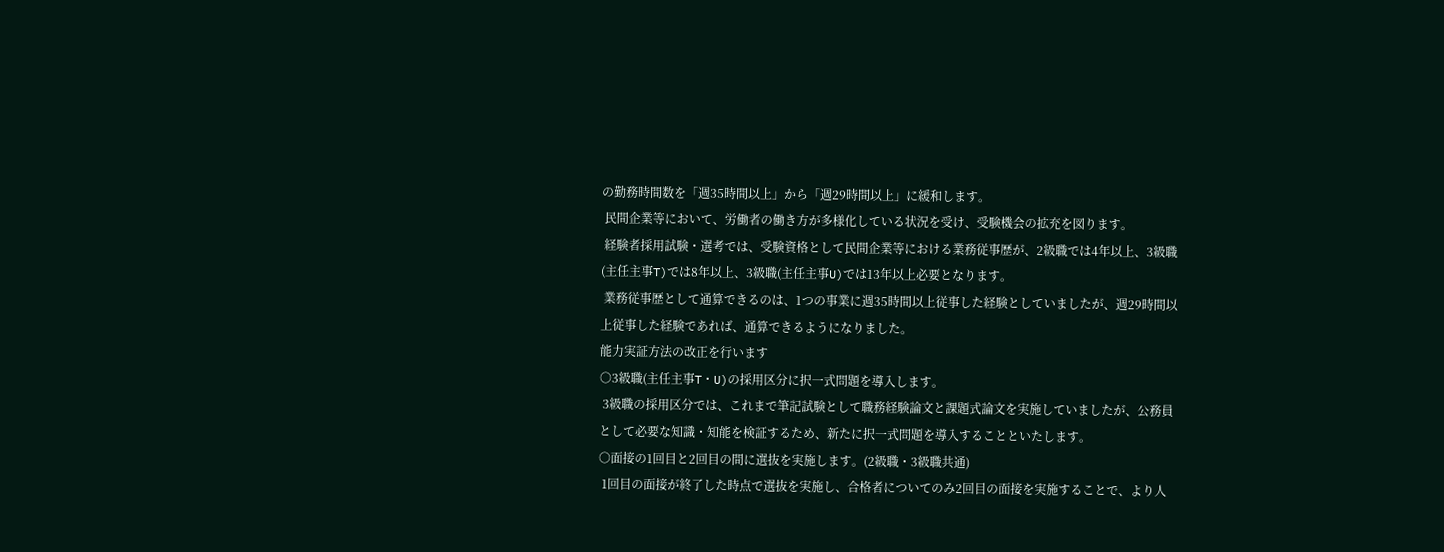の勤務時間数を「週35時間以上」から「週29時間以上」に緩和します。
 民間企業等において、労働者の働き方が多様化している状況を受け、受験機会の拡充を図ります。
 経験者採用試験・選考では、受験資格として民間企業等における業務従事歴が、2級職では4年以上、3級職(主任主事T)では8年以上、3級職(主任主事U)では13年以上必要となります。
 業務従事歴として通算できるのは、1つの事業に週35時間以上従事した経験としていましたが、週29時間以上従事した経験であれば、通算できるようになりました。
能力実証方法の改正を行います
○3級職(主任主事T・U)の採用区分に択一式問題を導入します。
 3級職の採用区分では、これまで筆記試験として職務経験論文と課題式論文を実施していましたが、公務員として必要な知識・知能を検証するため、新たに択一式問題を導入することといたします。
○面接の1回目と2回目の間に選抜を実施します。(2級職・3級職共通)
 1回目の面接が終了した時点で選抜を実施し、合格者についてのみ2回目の面接を実施することで、より人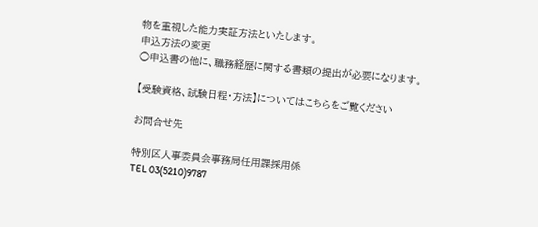物を重視した能力実証方法といたします。
申込方法の変更
○申込書の他に、職務経歴に関する書類の提出が必要になります。

【受験資格、試験日程・方法】についてはこちらをご覧ください

お問合せ先

特別区人事委員会事務局任用課採用係
TEL 03(5210)9787